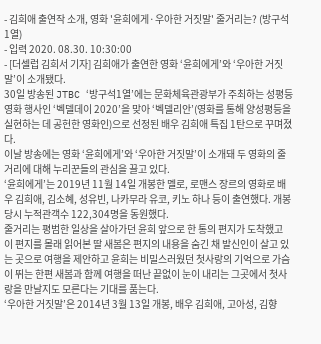- 김희애 출연작 소개, 영화 '윤희에게·우아한 거짓말' 줄거리는? (방구석 1열)
- 입력 2020. 08.30. 10:30:00
- [더셀럽 김희서 기자] 김희애가 출연한 영화 ‘윤희에게’와 ‘우아한 거짓말’이 소개됐다.
30일 방송된 JTBC ‘방구석1열’에는 문화체육관광부가 주최하는 성평등 영화 행사인 ‘벡델데이 2020’을 맞아 ‘벡델리안’(영화를 통해 양성평등을 실현하는 데 공헌한 영화인)으로 선정된 배우 김희애 특집 1탄으로 꾸며졌다.
이날 방송에는 영화 ‘윤희에게’와 ‘우아한 거짓말’이 소개돼 두 영화의 줄거리에 대해 누리꾼들의 관심을 끌고 있다.
‘윤희에게’는 2019년 11월 14일 개봉한 멜로, 로맨스 장르의 영화로 배우 김희애, 김소혜, 성유빈, 나카무라 유코, 키노 하나 등이 출연했다. 개봉 당시 누적관객수 122,304명을 동원했다.
줄거리는 평범한 일상을 살아가던 윤희 앞으로 한 통의 편지가 도착했고 이 편지를 몰래 읽어본 딸 새봄은 편지의 내용을 숨긴 채 발신인이 살고 있는 곳으로 여행을 제안하고 윤희는 비밀스러웠던 첫사랑의 기억으로 가슴이 뛰는 한편 새봄과 함께 여행을 떠난 끝없이 눈이 내리는 그곳에서 첫사랑을 만날지도 모른다는 기대를 품는다.
‘우아한 거짓말’은 2014년 3월 13일 개봉, 배우 김희애, 고아성, 김향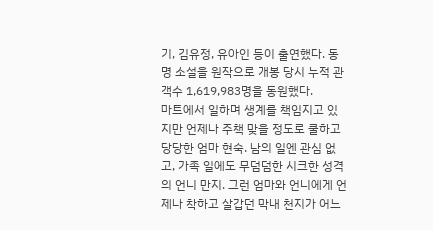기, 김유정, 유아인 등이 출연했다. 동명 소설을 원작으로 개봉 당시 누적 관객수 1,619,983명을 동원했다.
마트에서 일하며 생계를 책임지고 있지만 언제나 주책 맞을 정도로 쿨하고 당당한 엄마 현숙. 남의 일엔 관심 없고, 가족 일에도 무덤덤한 시크한 성격의 언니 만지. 그런 엄마와 언니에게 언제나 착하고 살갑던 막내 천지가 어느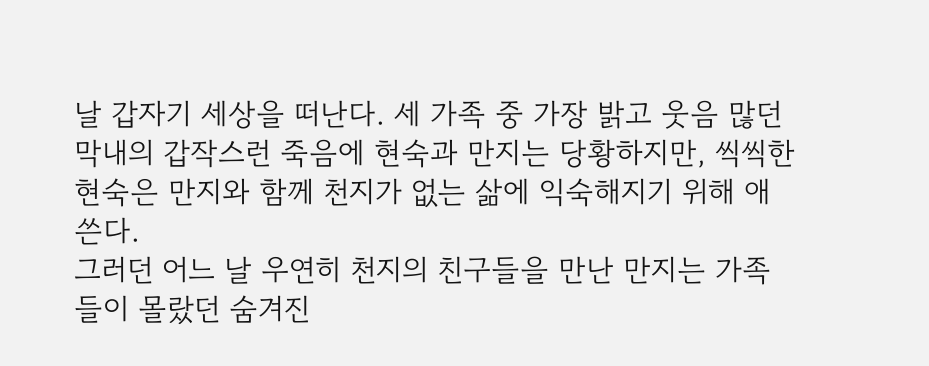날 갑자기 세상을 떠난다. 세 가족 중 가장 밝고 웃음 많던 막내의 갑작스런 죽음에 현숙과 만지는 당황하지만, 씩씩한 현숙은 만지와 함께 천지가 없는 삶에 익숙해지기 위해 애쓴다.
그러던 어느 날 우연히 천지의 친구들을 만난 만지는 가족들이 몰랐던 숨겨진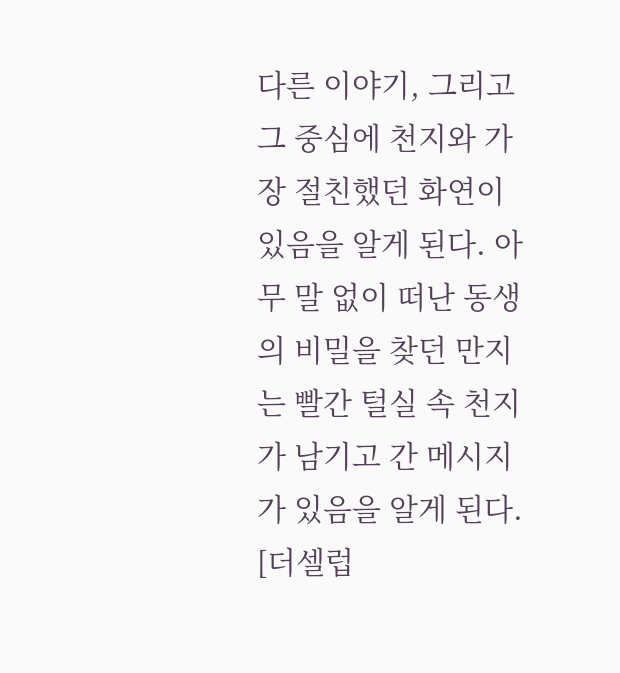다른 이야기, 그리고 그 중심에 천지와 가장 절친했던 화연이 있음을 알게 된다. 아무 말 없이 떠난 동생의 비밀을 찾던 만지는 빨간 털실 속 천지가 남기고 간 메시지가 있음을 알게 된다.
[더셀럽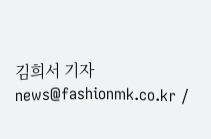김희서 기자 news@fashionmk.co.kr /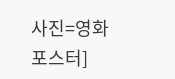사진=영화 포스터]